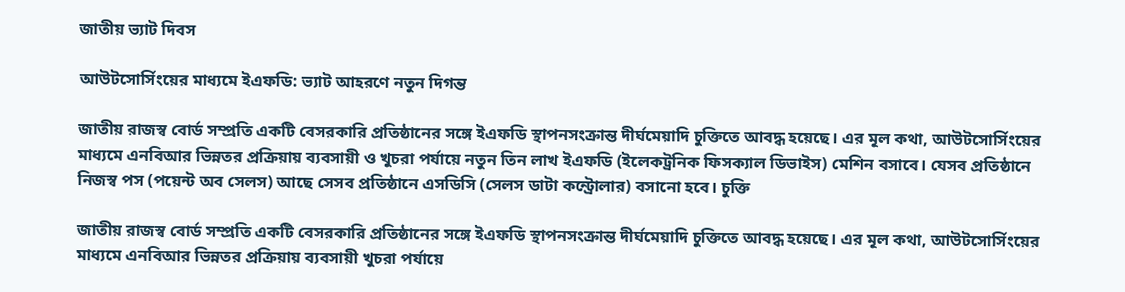জাতীয় ভ্যাট দিবস

আউটসোর্সিংয়ের মাধ্যমে ইএফডি: ভ্যাট আহরণে নতুন দিগন্ত

জাতীয় রাজস্ব বোর্ড সম্প্রতি একটি বেসরকারি প্রতিষ্ঠানের সঙ্গে ইএফডি স্থাপনসংক্রান্ত দীর্ঘমেয়াদি চুক্তিতে আবদ্ধ হয়েছে। এর মূল কথা, আউটসোর্সিংয়ের মাধ্যমে এনবিআর ভিন্নতর প্রক্রিয়ায় ব্যবসায়ী ও খুচরা পর্যায়ে নতুন তিন লাখ ইএফডি (ইলেকট্রনিক ফিসক্যাল ডিভাইস) মেশিন বসাবে। যেসব প্রতিষ্ঠানে নিজস্ব পস (পয়েন্ট অব সেলস) আছে সেসব প্রতিষ্ঠানে এসডিসি (সেলস ডাটা কন্ট্রোলার) বসানো হবে। চুক্তি

জাতীয় রাজস্ব বোর্ড সম্প্রতি একটি বেসরকারি প্রতিষ্ঠানের সঙ্গে ইএফডি স্থাপনসংক্রান্ত দীর্ঘমেয়াদি চুক্তিতে আবদ্ধ হয়েছে। এর মূল কথা, আউটসোর্সিংয়ের মাধ্যমে এনবিআর ভিন্নতর প্রক্রিয়ায় ব্যবসায়ী খুচরা পর্যায়ে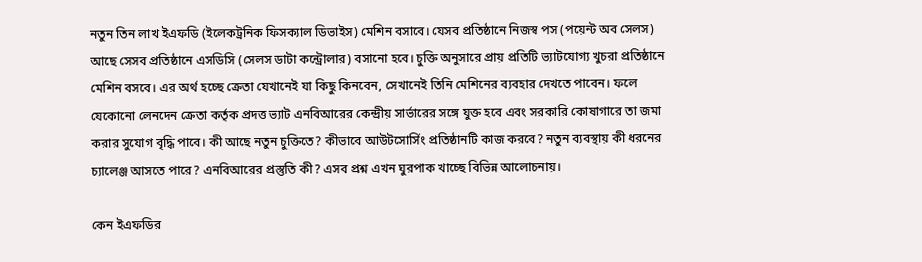নতুন তিন লাখ ইএফডি (ইলেকট্রনিক ফিসক্যাল ডিভাইস) মেশিন বসাবে। যেসব প্রতিষ্ঠানে নিজস্ব পস (পয়েন্ট অব সেলস) আছে সেসব প্রতিষ্ঠানে এসডিসি (সেলস ডাটা কন্ট্রোলার) বসানো হবে। চুক্তি অনুসারে প্রায় প্রতিটি ভ্যাটযোগ্য খুচরা প্রতিষ্ঠানে মেশিন বসবে। এর অর্থ হচ্ছে ক্রেতা যেখানেই যা কিছু কিনবেন, সেখানেই তিনি মেশিনের ব্যবহার দেখতে পাবেন। ফলে যেকোনো লেনদেন ক্রেতা কর্তৃক প্রদত্ত ভ্যাট এনবিআরের কেন্দ্রীয় সার্ভারের সঙ্গে যুক্ত হবে এবং সরকারি কোষাগারে তা জমা করার সুযোগ বৃদ্ধি পাবে। কী আছে নতুন চুক্তিতে? কীভাবে আউটসোর্সিং প্রতিষ্ঠানটি কাজ করবে? নতুন ব্যবস্থায় কী ধরনের চ্যালেঞ্জ আসতে পারে? এনবিআরের প্রস্তুতি কী? এসব প্রশ্ন এখন ঘুরপাক খাচ্ছে বিভিন্ন আলোচনায়।

কেন ইএফডির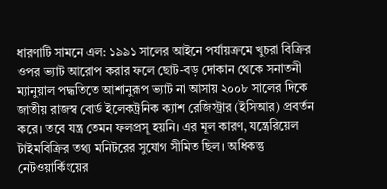ধারণাটি সামনে এল: ১৯৯১ সালের আইনে পর্যায়ক্রমে খুচরা বিক্রির ওপর ভ্যাট আরোপ করার ফলে ছোট-বড় দোকান থেকে সনাতনী ম্যানুয়াল পদ্ধতিতে আশানুরূপ ভ্যাট না আসায় ২০০৮ সালের দিকে জাতীয় রাজস্ব বোর্ড ইলেকট্রনিক ক্যাশ রেজিস্ট্রার (ইসিআর) প্রবর্তন করে। তবে যন্ত্র তেমন ফলপ্রসূ হয়নি। এর মূল কারণ, যন্ত্রেরিয়েল টাইমবিক্রির তথ্য মনিটরের সুযোগ সীমিত ছিল। অধিকন্তু নেটওয়ার্কিংয়ের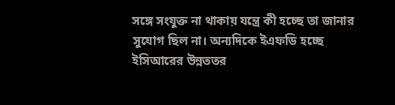সঙ্গে সংযুক্ত না থাকায় যন্ত্রে কী হচ্ছে তা জানার সুযোগ ছিল না। অন্যদিকে ইএফডি হচ্ছে ইসিআরের উন্নততর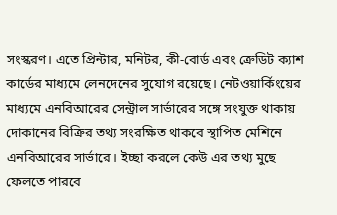সংস্করণ। এতে প্রিন্টার, মনিটর, কী-বোর্ড এবং ক্রেডিট ক্যাশ কার্ডের মাধ্যমে লেনদেনের সুযোগ রয়েছে। নেটওয়ার্কিংয়ের মাধ্যমে এনবিআরের সেন্ট্রাল সার্ভারের সঙ্গে সংযুক্ত থাকায় দোকানের বিক্রির তথ্য সংরক্ষিত থাকবে স্থাপিত মেশিনে এনবিআরের সার্ভারে। ইচ্ছা করলে কেউ এর তথ্য মুছে ফেলতে পারবে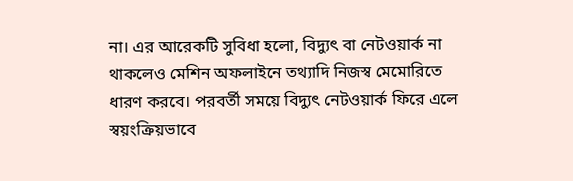না। এর আরেকটি সুবিধা হলো, বিদ্যুৎ বা নেটওয়ার্ক না থাকলেও মেশিন অফলাইনে তথ্যাদি নিজস্ব মেমোরিতে ধারণ করবে। পরবর্তী সময়ে বিদ্যুৎ নেটওয়ার্ক ফিরে এলে স্বয়ংক্রিয়ভাবে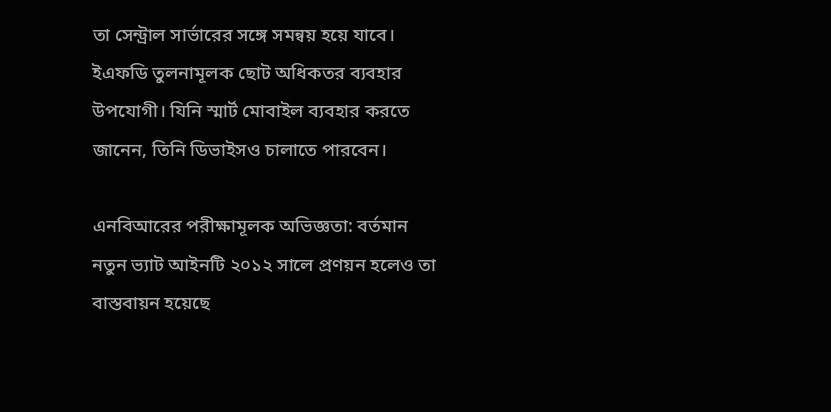তা সেন্ট্রাল সার্ভারের সঙ্গে সমন্বয় হয়ে যাবে। ইএফডি তুলনামূলক ছোট অধিকতর ব্যবহার উপযোগী। যিনি স্মার্ট মোবাইল ব্যবহার করতে জানেন, তিনি ডিভাইসও চালাতে পারবেন।

এনবিআরের পরীক্ষামূলক অভিজ্ঞতা: বর্তমান নতুন ভ্যাট আইনটি ২০১২ সালে প্রণয়ন হলেও তা বাস্তবায়ন হয়েছে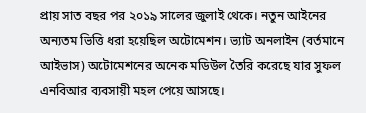প্রায় সাত বছর পর ২০১৯ সালের জুলাই থেকে। নতুন আইনের অন্যতম ভিত্তি ধরা হয়েছিল অটোমেশন। ভ্যাট অনলাইন (বর্তমানে আইভাস) অটোমেশনের অনেক মডিউল তৈরি করেছে যার সুফল এনবিআর ব্যবসায়ী মহল পেয়ে আসছে।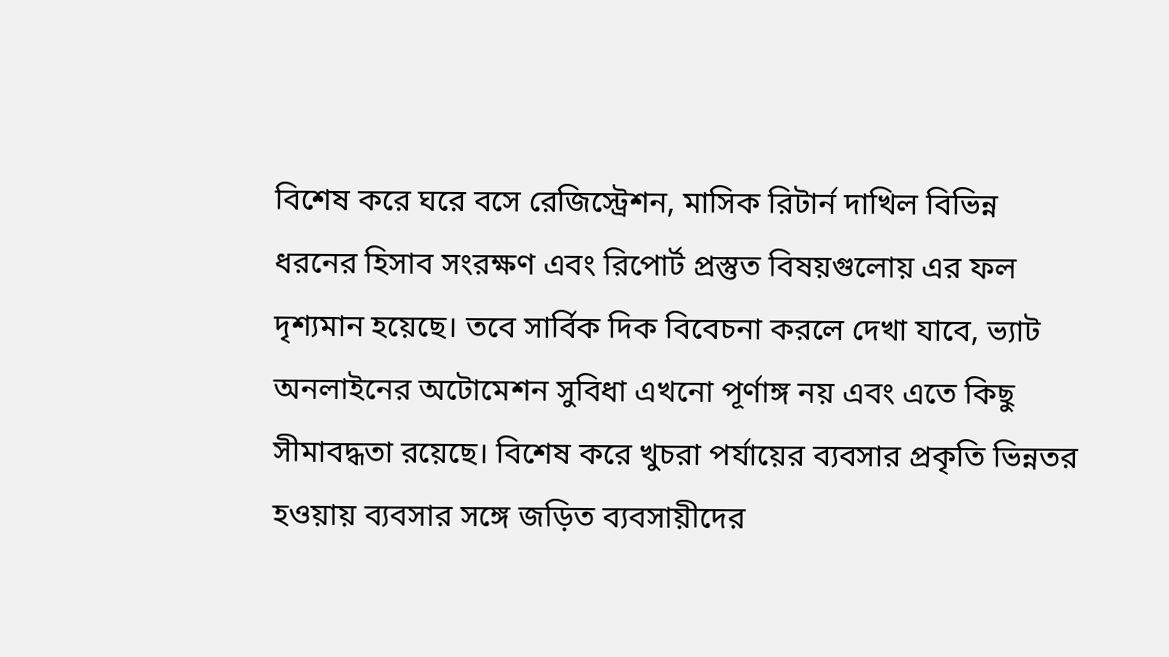বিশেষ করে ঘরে বসে রেজিস্ট্রেশন, মাসিক রিটার্ন দাখিল বিভিন্ন ধরনের হিসাব সংরক্ষণ এবং রিপোর্ট প্রস্তুত বিষয়গুলোয় এর ফল দৃশ্যমান হয়েছে। তবে সার্বিক দিক বিবেচনা করলে দেখা যাবে, ভ্যাট অনলাইনের অটোমেশন সুবিধা এখনো পূর্ণাঙ্গ নয় এবং এতে কিছু সীমাবদ্ধতা রয়েছে। বিশেষ করে খুচরা পর্যায়ের ব্যবসার প্রকৃতি ভিন্নতর হওয়ায় ব্যবসার সঙ্গে জড়িত ব্যবসায়ীদের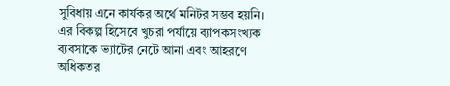সুবিধায় এনে কার্যকর অর্থে মনিটর সম্ভব হয়নি। এর বিকল্প হিসেবে খুচরা পর্যায়ে ব্যাপকসংখ্যক ব্যবসাকে ভ্যাটের নেটে আনা এবং আহরণে অধিকতর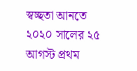স্বচ্ছতা আনতে ২০২০ সালের ২৫ আগস্ট প্রথম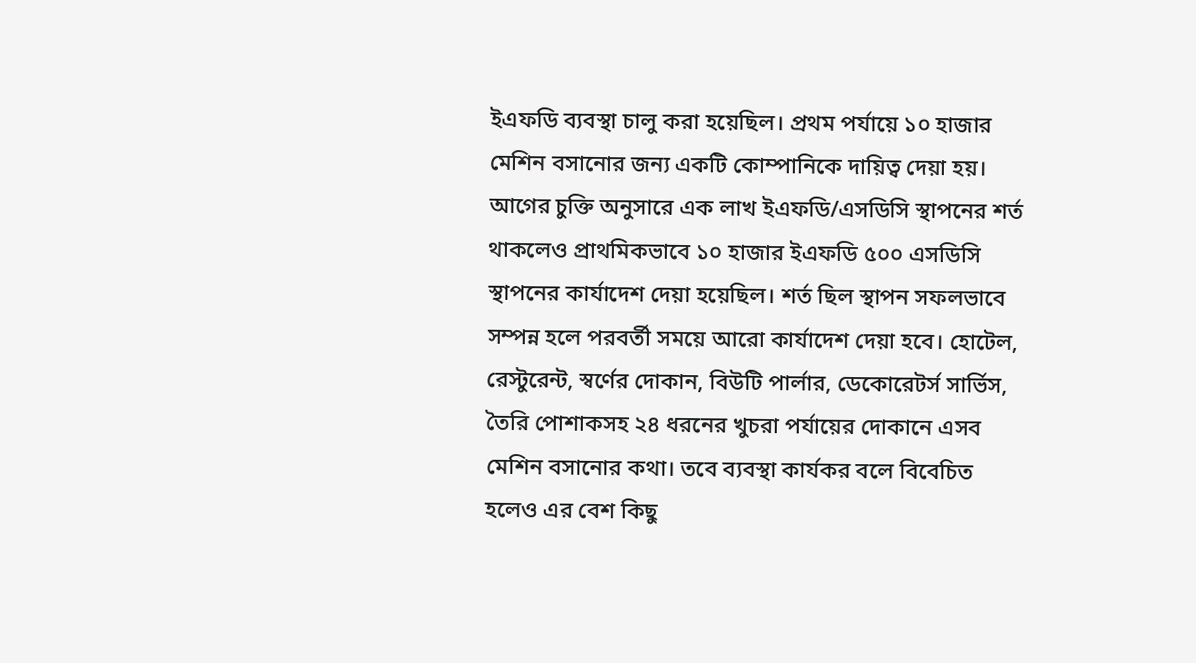ইএফডি ব্যবস্থা চালু করা হয়েছিল। প্রথম পর্যায়ে ১০ হাজার মেশিন বসানোর জন্য একটি কোম্পানিকে দায়িত্ব দেয়া হয়। আগের চুক্তি অনুসারে এক লাখ ইএফডি/এসডিসি স্থাপনের শর্ত থাকলেও প্রাথমিকভাবে ১০ হাজার ইএফডি ৫০০ এসডিসি স্থাপনের কার্যাদেশ দেয়া হয়েছিল। শর্ত ছিল স্থাপন সফলভাবে সম্পন্ন হলে পরবর্তী সময়ে আরো কার্যাদেশ দেয়া হবে। হোটেল, রেস্টুরেন্ট, স্বর্ণের দোকান, বিউটি পার্লার, ডেকোরেটর্স সার্ভিস, তৈরি পোশাকসহ ২৪ ধরনের খুচরা পর্যায়ের দোকানে এসব মেশিন বসানোর কথা। তবে ব্যবস্থা কার্যকর বলে বিবেচিত হলেও এর বেশ কিছু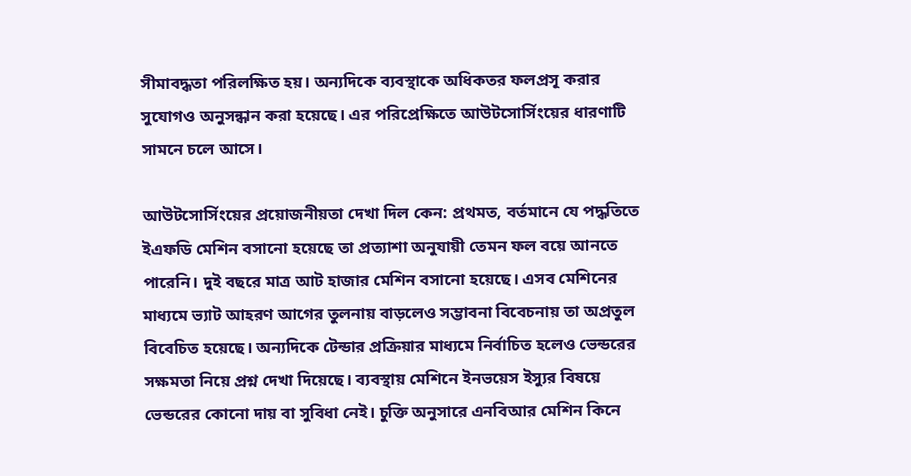সীমাবদ্ধতা পরিলক্ষিত হয়। অন্যদিকে ব্যবস্থাকে অধিকতর ফলপ্রসূ করার সুযোগও অনুসন্ধান করা হয়েছে। এর পরিপ্রেক্ষিতে আউটসোর্সিংয়ের ধারণাটি সামনে চলে আসে।

আউটসোর্সিংয়ের প্রয়োজনীয়তা দেখা দিল কেন: প্রথমত, বর্তমানে যে পদ্ধতিতে ইএফডি মেশিন বসানো হয়েছে তা প্রত্যাশা অনুযায়ী তেমন ফল বয়ে আনতে পারেনি। দুই বছরে মাত্র আট হাজার মেশিন বসানো হয়েছে। এসব মেশিনের মাধ্যমে ভ্যাট আহরণ আগের তুলনায় বাড়লেও সম্ভাবনা বিবেচনায় তা অপ্রতুল বিবেচিত হয়েছে। অন্যদিকে টেন্ডার প্রক্রিয়ার মাধ্যমে নির্বাচিত হলেও ভেন্ডরের সক্ষমতা নিয়ে প্রশ্ন দেখা দিয়েছে। ব্যবস্থায় মেশিনে ইনভয়েস ইস্যুর বিষয়ে ভেন্ডরের কোনো দায় বা সুবিধা নেই। চুক্তি অনুসারে এনবিআর মেশিন কিনে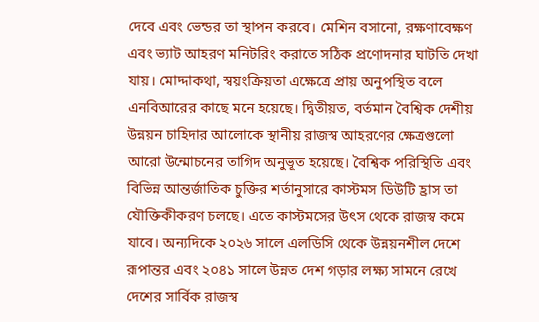দেবে এবং ভেন্ডর তা স্থাপন করবে। মেশিন বসানো, রক্ষণাবেক্ষণ এবং ভ্যাট আহরণ মনিটরিং করাতে সঠিক প্রণোদনার ঘাটতি দেখা যায়। মোদ্দাকথা, স্বয়ংক্রিয়তা এক্ষেত্রে প্রায় অনুপস্থিত বলে এনবিআরের কাছে মনে হয়েছে। দ্বিতীয়ত, বর্তমান বৈশ্বিক দেশীয় উন্নয়ন চাহিদার আলোকে স্থানীয় রাজস্ব আহরণের ক্ষেত্রগুলো আরো উন্মোচনের তাগিদ অনুভূত হয়েছে। বৈশ্বিক পরিস্থিতি এবং বিভিন্ন আন্তর্জাতিক চুক্তির শর্তানুসারে কাস্টমস ডিউটি হ্রাস তা যৌক্তিকীকরণ চলছে। এতে কাস্টমসের উৎস থেকে রাজস্ব কমে যাবে। অন্যদিকে ২০২৬ সালে এলডিসি থেকে উন্নয়নশীল দেশে রূপান্তর এবং ২০৪১ সালে উন্নত দেশ গড়ার লক্ষ্য সামনে রেখে দেশের সার্বিক রাজস্ব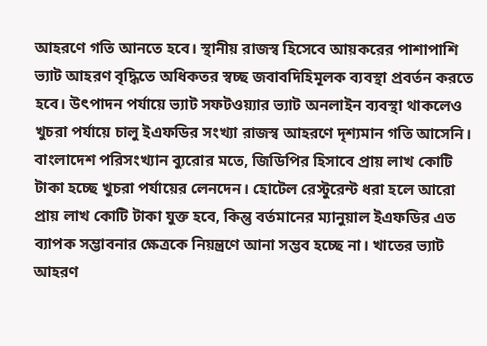আহরণে গতি আনতে হবে। স্থানীয় রাজস্ব হিসেবে আয়করের পাশাপাশি ভ্যাট আহরণ বৃদ্ধিতে অধিকতর স্বচ্ছ জবাবদিহিমূলক ব্যবস্থা প্রবর্তন করতে হবে। উৎপাদন পর্যায়ে ভ্যাট সফটওয়্যার ভ্যাট অনলাইন ব্যবস্থা থাকলেও খুচরা পর্যায়ে চালু ইএফডির সংখ্যা রাজস্ব আহরণে দৃশ্যমান গতি আসেনি। বাংলাদেশ পরিসংখ্যান ব্যুরোর মতে, জিডিপির হিসাবে প্রায় লাখ কোটি টাকা হচ্ছে খুচরা পর্যায়ের লেনদেন। হোটেল রেস্টুরেন্ট ধরা হলে আরো প্রায় লাখ কোটি টাকা যুক্ত হবে, কিন্তু বর্তমানের ম্যানুয়াল ইএফডির এত ব্যাপক সম্ভাবনার ক্ষেত্রকে নিয়ন্ত্রণে আনা সম্ভব হচ্ছে না। খাতের ভ্যাট আহরণ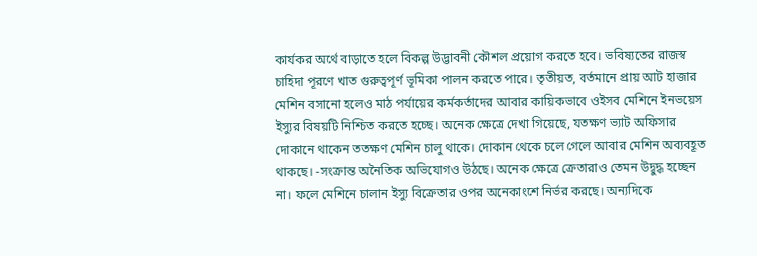কার্যকর অর্থে বাড়াতে হলে বিকল্প উদ্ভাবনী কৌশল প্রয়োগ করতে হবে। ভবিষ্যতের রাজস্ব চাহিদা পূরণে খাত গুরুত্বপূর্ণ ভূমিকা পালন করতে পারে। তৃতীয়ত, বর্তমানে প্রায় আট হাজার মেশিন বসানো হলেও মাঠ পর্যায়ের কর্মকর্তাদের আবার কায়িকভাবে ওইসব মেশিনে ইনভয়েস ইস্যুর বিষয়টি নিশ্চিত করতে হচ্ছে। অনেক ক্ষেত্রে দেখা গিয়েছে, যতক্ষণ ভ্যাট অফিসার দোকানে থাকেন ততক্ষণ মেশিন চালু থাকে। দোকান থেকে চলে গেলে আবার মেশিন অব্যবহূত থাকছে। -সংক্রান্ত অনৈতিক অভিযোগও উঠছে। অনেক ক্ষেত্রে ক্রেতারাও তেমন উদ্বুদ্ধ হচ্ছেন না। ফলে মেশিনে চালান ইস্যু বিক্রেতার ওপর অনেকাংশে নির্ভর করছে। অন্যদিকে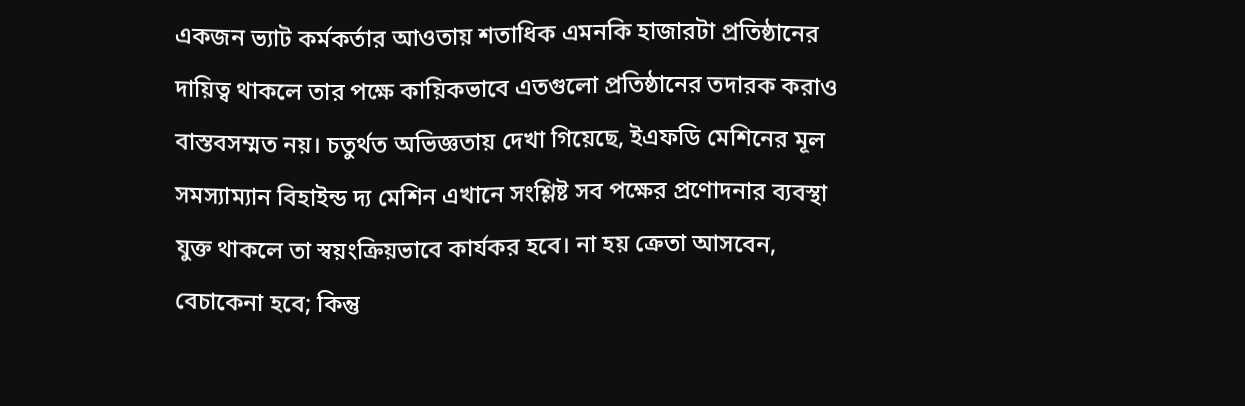একজন ভ্যাট কর্মকর্তার আওতায় শতাধিক এমনকি হাজারটা প্রতিষ্ঠানের দায়িত্ব থাকলে তার পক্ষে কায়িকভাবে এতগুলো প্রতিষ্ঠানের তদারক করাও বাস্তবসম্মত নয়। চতুর্থত অভিজ্ঞতায় দেখা গিয়েছে, ইএফডি মেশিনের মূল সমস্যাম্যান বিহাইন্ড দ্য মেশিন এখানে সংশ্লিষ্ট সব পক্ষের প্রণোদনার ব্যবস্থা যুক্ত থাকলে তা স্বয়ংক্রিয়ভাবে কার্যকর হবে। না হয় ক্রেতা আসবেন, বেচাকেনা হবে; কিন্তু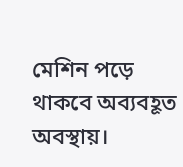মেশিন পড়ে থাকবে অব্যবহূত অবস্থায়।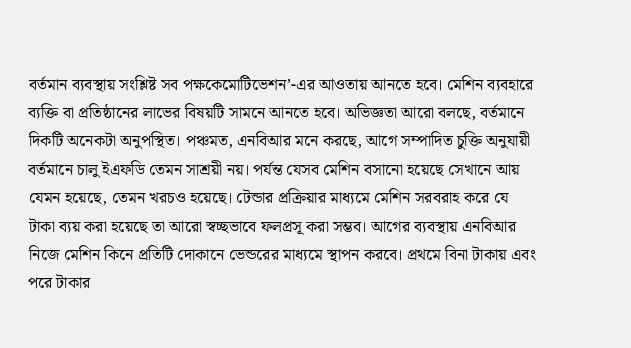বর্তমান ব্যবস্থায় সংশ্লিষ্ট সব পক্ষকেমোটিভেশন’-এর আওতায় আনতে হবে। মেশিন ব্যবহারে ব্যক্তি বা প্রতিষ্ঠানের লাভের বিষয়টি সামনে আনতে হবে। অভিজ্ঞতা আরো বলছে, বর্তমানে দিকটি অনেকটা অনুপস্থিত। পঞ্চমত, এনবিআর মনে করছে, আগে সম্পাদিত চুক্তি অনুযায়ী বর্তমানে চালু ইএফডি তেমন সাশ্রয়ী নয়। পর্যন্ত যেসব মেশিন বসানো হয়েছে সেখানে আয় যেমন হয়েছে, তেমন খরচও হয়েছে। টেন্ডার প্রক্রিয়ার মাধ্যমে মেশিন সরবরাহ করে যে টাকা ব্যয় করা হয়েছে তা আরো স্বচ্ছভাবে ফলপ্রসূ করা সম্ভব। আগের ব্যবস্থায় এনবিআর নিজে মেশিন কিনে প্রতিটি দোকানে ভেন্ডরের মাধ্যমে স্থাপন করবে। প্রথমে বিনা টাকায় এবং পরে টাকার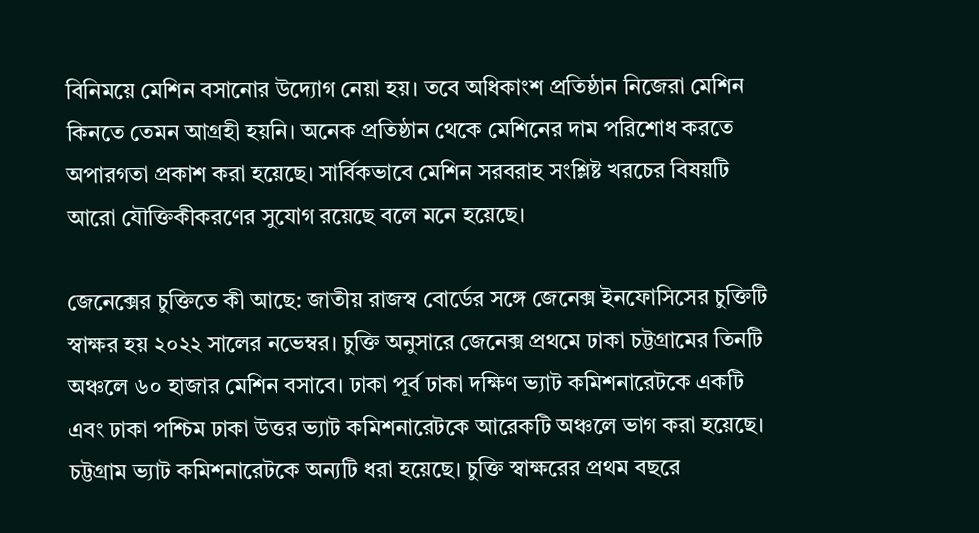বিনিময়ে মেশিন বসানোর উদ্যোগ নেয়া হয়। তবে অধিকাংশ প্রতিষ্ঠান নিজেরা মেশিন কিনতে তেমন আগ্রহী হয়নি। অনেক প্রতিষ্ঠান থেকে মেশিনের দাম পরিশোধ করতে অপারগতা প্রকাশ করা হয়েছে। সার্বিকভাবে মেশিন সরবরাহ সংশ্লিষ্ট খরচের বিষয়টি আরো যৌক্তিকীকরণের সুযোগ রয়েছে বলে মনে হয়েছে।

জেনেক্সের চুক্তিতে কী আছে: জাতীয় রাজস্ব বোর্ডের সঙ্গে জেনেক্স ইনফোসিসের চুক্তিটি স্বাক্ষর হয় ২০২২ সালের নভেম্বর। চুক্তি অনুসারে জেনেক্স প্রথমে ঢাকা চট্টগ্রামের তিনটি অঞ্চলে ৬০ হাজার মেশিন বসাবে। ঢাকা পূর্ব ঢাকা দক্ষিণ ভ্যাট কমিশনারেটকে একটি এবং ঢাকা পশ্চিম ঢাকা উত্তর ভ্যাট কমিশনারেটকে আরেকটি অঞ্চলে ভাগ করা হয়েছে। চট্টগ্রাম ভ্যাট কমিশনারেটকে অন্যটি ধরা হয়েছে। চুক্তি স্বাক্ষরের প্রথম বছরে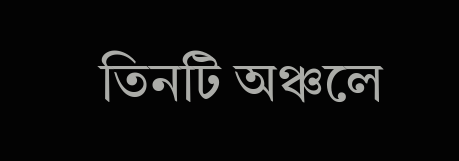তিনটি অঞ্চলে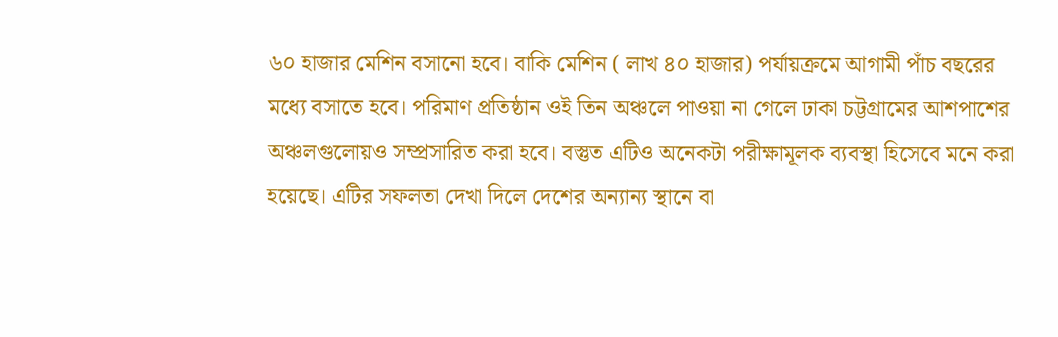৬০ হাজার মেশিন বসানো হবে। বাকি মেশিন ( লাখ ৪০ হাজার) পর্যায়ক্রমে আগামী পাঁচ বছরের মধ্যে বসাতে হবে। পরিমাণ প্রতিষ্ঠান ওই তিন অঞ্চলে পাওয়া না গেলে ঢাকা চট্টগ্রামের আশপাশের অঞ্চলগুলোয়ও সম্প্রসারিত করা হবে। বস্তুত এটিও অনেকটা পরীক্ষামূলক ব্যবস্থা হিসেবে মনে করা হয়েছে। এটির সফলতা দেখা দিলে দেশের অন্যান্য স্থানে বা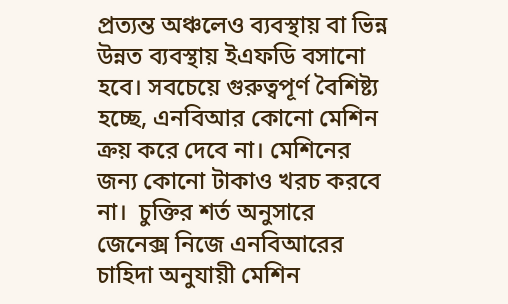প্রত্যন্ত অঞ্চলেও ব্যবস্থায় বা ভিন্ন উন্নত ব্যবস্থায় ইএফডি বসানো হবে। সবচেয়ে গুরুত্বপূর্ণ বৈশিষ্ট্য হচ্ছে, এনবিআর কোনো মেশিন ক্রয় করে দেবে না। মেশিনের জন্য কোনো টাকাও খরচ করবে না।  চুক্তির শর্ত অনুসারে জেনেক্স নিজে এনবিআরের চাহিদা অনুযায়ী মেশিন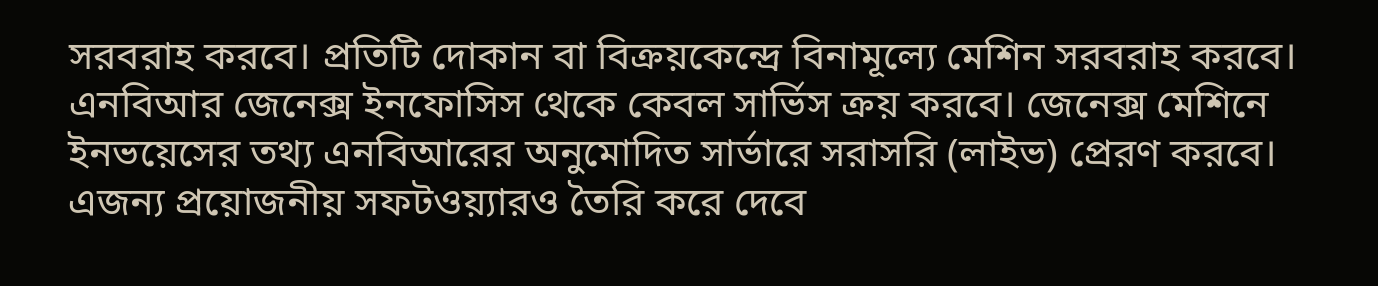সরবরাহ করবে। প্রতিটি দোকান বা বিক্রয়কেন্দ্রে বিনামূল্যে মেশিন সরবরাহ করবে। এনবিআর জেনেক্স ইনফোসিস থেকে কেবল সার্ভিস ক্রয় করবে। জেনেক্স মেশিনে ইনভয়েসের তথ্য এনবিআরের অনুমোদিত সার্ভারে সরাসরি (লাইভ) প্রেরণ করবে। এজন্য প্রয়োজনীয় সফটওয়্যারও তৈরি করে দেবে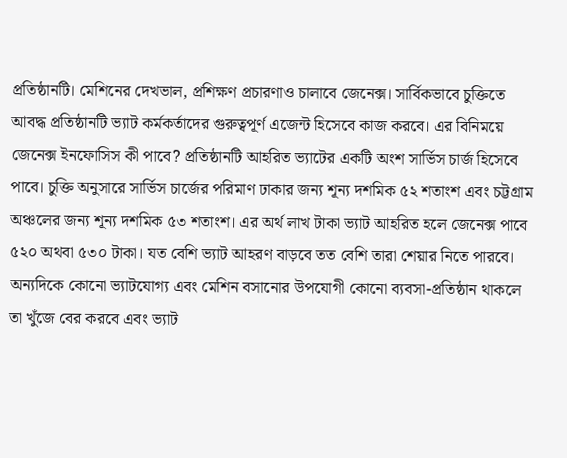প্রতিষ্ঠানটি। মেশিনের দেখভাল, প্রশিক্ষণ প্রচারণাও চালাবে জেনেক্স। সার্বিকভাবে চুক্তিতে আবদ্ধ প্রতিষ্ঠানটি ভ্যাট কর্মকর্তাদের গুরুত্বপূর্ণ এজেন্ট হিসেবে কাজ করবে। এর বিনিময়ে জেনেক্স ইনফোসিস কী পাবে? প্রতিষ্ঠানটি আহরিত ভ্যাটের একটি অংশ সার্ভিস চার্জ হিসেবে পাবে। চুক্তি অনুসারে সার্ভিস চার্জের পরিমাণ ঢাকার জন্য শূন্য দশমিক ৫২ শতাংশ এবং চট্টগ্রাম অঞ্চলের জন্য শূন্য দশমিক ৫৩ শতাংশ। এর অর্থ লাখ টাকা ভ্যাট আহরিত হলে জেনেক্স পাবে ৫২০ অথবা ৫৩০ টাকা। যত বেশি ভ্যাট আহরণ বাড়বে তত বেশি তারা শেয়ার নিতে পারবে। অন্যদিকে কোনো ভ্যাটযোগ্য এবং মেশিন বসানোর উপযোগী কোনো ব্যবসা-প্রতিষ্ঠান থাকলে তা খুঁজে বের করবে এবং ভ্যাট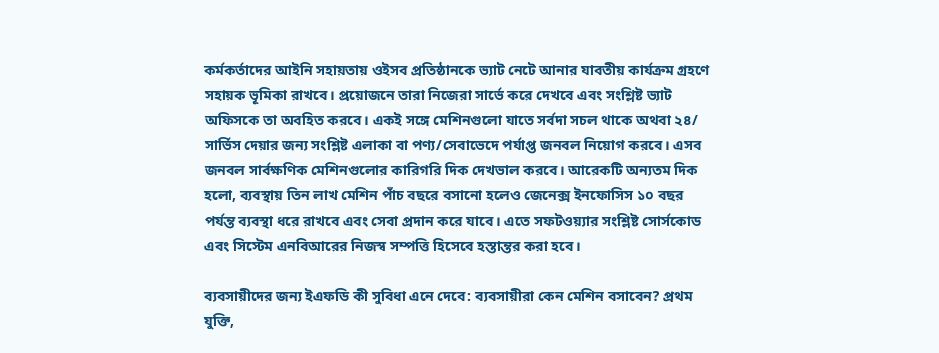কর্মকর্তাদের আইনি সহায়তায় ওইসব প্রতিষ্ঠানকে ভ্যাট নেটে আনার যাবতীয় কার্যক্রম গ্রহণে সহায়ক ভূমিকা রাখবে। প্রয়োজনে তারা নিজেরা সার্ভে করে দেখবে এবং সংশ্লিষ্ট ভ্যাট অফিসকে তা অবহিত করবে। একই সঙ্গে মেশিনগুলো যাতে সর্বদা সচল থাকে অথবা ২৪/ সার্ভিস দেয়ার জন্য সংশ্লিষ্ট এলাকা বা পণ্য/সেবাভেদে পর্যাপ্ত জনবল নিয়োগ করবে। এসব জনবল সার্বক্ষণিক মেশিনগুলোর কারিগরি দিক দেখভাল করবে। আরেকটি অন্যতম দিক হলো, ব্যবস্থায় তিন লাখ মেশিন পাঁচ বছরে বসানো হলেও জেনেক্স ইনফোসিস ১০ বছর পর্যন্ত ব্যবস্থা ধরে রাখবে এবং সেবা প্রদান করে যাবে। এতে সফটওয়্যার সংশ্লিষ্ট সোর্সকোড এবং সিস্টেম এনবিআরের নিজস্ব সম্পত্তি হিসেবে হস্তান্তর করা হবে।

ব্যবসায়ীদের জন্য ইএফডি কী সুবিধা এনে দেবে: ব্যবসায়ীরা কেন মেশিন বসাবেন? প্রথম যুক্তি,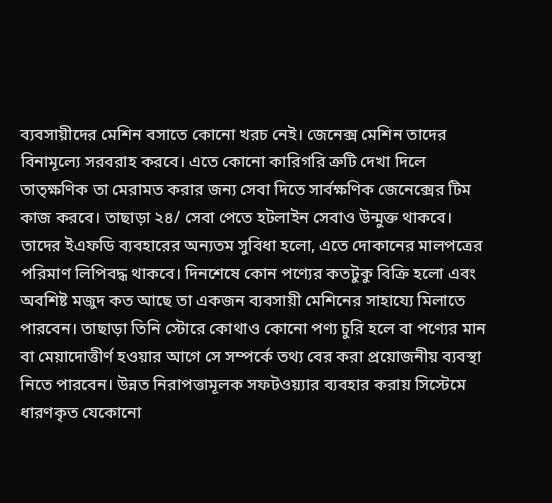ব্যবসায়ীদের মেশিন বসাতে কোনো খরচ নেই। জেনেক্স মেশিন তাদের বিনামূল্যে সরবরাহ করবে। এতে কোনো কারিগরি ত্রুটি দেখা দিলে তাত্ক্ষণিক তা মেরামত করার জন্য সেবা দিতে সার্বক্ষণিক জেনেক্সের টিম কাজ করবে। তাছাড়া ২৪/ সেবা পেতে হটলাইন সেবাও উন্মুক্ত থাকবে। তাদের ইএফডি ব্যবহারের অন্যতম সুবিধা হলো, এতে দোকানের মালপত্রের পরিমাণ লিপিবদ্ধ থাকবে। দিনশেষে কোন পণ্যের কতটুকু বিক্রি হলো এবং অবশিষ্ট মজুদ কত আছে তা একজন ব্যবসায়ী মেশিনের সাহায্যে মিলাতে পারবেন। তাছাড়া তিনি স্টোরে কোথাও কোনো পণ্য চুরি হলে বা পণ্যের মান বা মেয়াদোত্তীর্ণ হওয়ার আগে সে সম্পর্কে তথ্য বের করা প্রয়োজনীয় ব্যবস্থা নিতে পারবেন। উন্নত নিরাপত্তামূলক সফটওয়্যার ব্যবহার করায় সিস্টেমে ধারণকৃত যেকোনো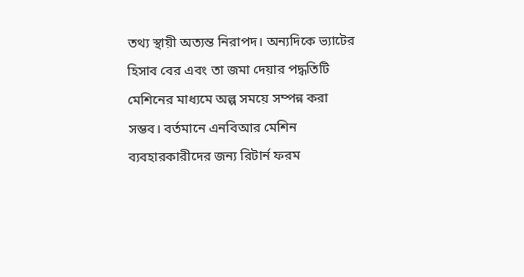তথ্য স্থায়ী অত্যন্ত নিরাপদ। অন্যদিকে ভ্যাটের হিসাব বের এবং তা জমা দেয়ার পদ্ধতিটি মেশিনের মাধ্যমে অল্প সময়ে সম্পন্ন করা সম্ভব। বর্তমানে এনবিআর মেশিন ব্যবহারকারীদের জন্য রিটার্ন ফরম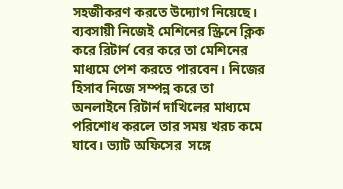সহজীকরণ করতে উদ্যোগ নিয়েছে। ব্যবসায়ী নিজেই মেশিনের স্ক্রিনে ক্লিক করে রিটার্ন বের করে তা মেশিনের মাধ্যমে পেশ করতে পারবেন। নিজের হিসাব নিজে সম্পন্ন করে তা অনলাইনে রিটার্ন দাখিলের মাধ্যমে পরিশোধ করলে তার সময় খরচ কমে যাবে। ভ্যাট অফিসের  সঙ্গে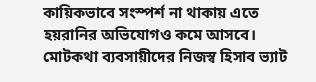কায়িকভাবে সংস্পর্শ না থাকায় এতে হয়রানির অভিযোগও কমে আসবে। মোটকথা ব্যবসায়ীদের নিজস্ব হিসাব ভ্যাট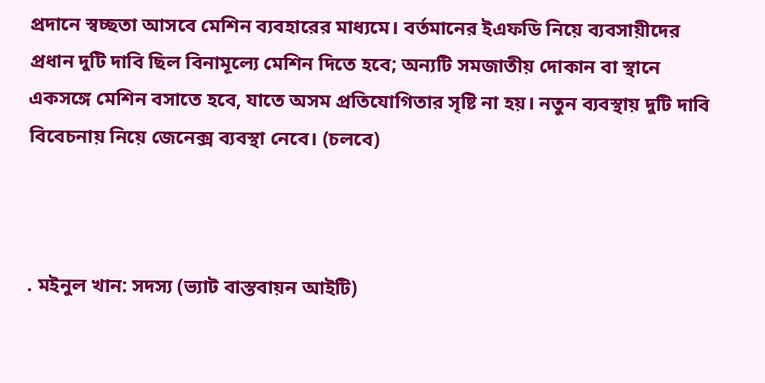প্রদানে স্বচ্ছতা আসবে মেশিন ব্যবহারের মাধ্যমে। বর্তমানের ইএফডি নিয়ে ব্যবসায়ীদের প্রধান দুটি দাবি ছিল বিনামূল্যে মেশিন দিতে হবে; অন্যটি সমজাতীয় দোকান বা স্থানে একসঙ্গে মেশিন বসাতে হবে, যাতে অসম প্রতিযোগিতার সৃষ্টি না হয়। নতুন ব্যবস্থায় দুটি দাবি বিবেচনায় নিয়ে জেনেক্স ব্যবস্থা নেবে। (চলবে)



. মইনুল খান: সদস্য (ভ্যাট বাস্তবায়ন আইটি)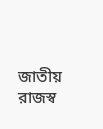জাতীয় রাজস্ব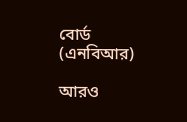বোর্ড (এনবিআর)

আরও